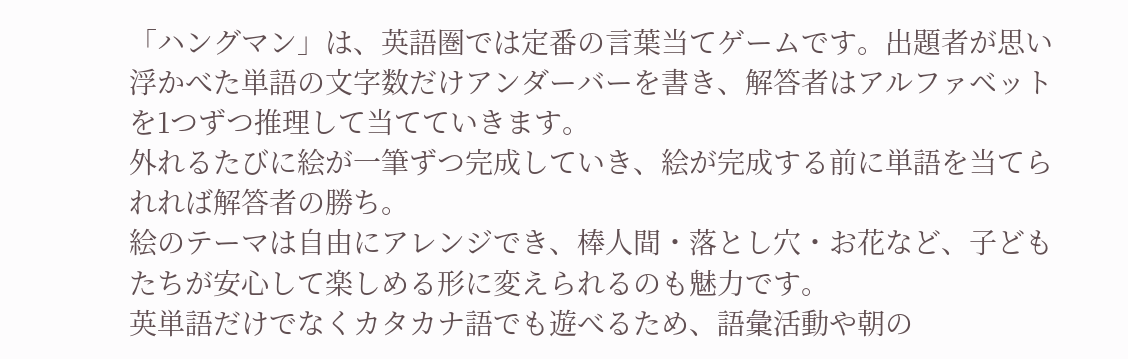「ハングマン」は、英語圏では定番の言葉当てゲームです。出題者が思い浮かべた単語の文字数だけアンダーバーを書き、解答者はアルファベットを1つずつ推理して当てていきます。
外れるたびに絵が一筆ずつ完成していき、絵が完成する前に単語を当てられれば解答者の勝ち。
絵のテーマは自由にアレンジでき、棒人間・落とし穴・お花など、子どもたちが安心して楽しめる形に変えられるのも魅力です。
英単語だけでなくカタカナ語でも遊べるため、語彙活動や朝の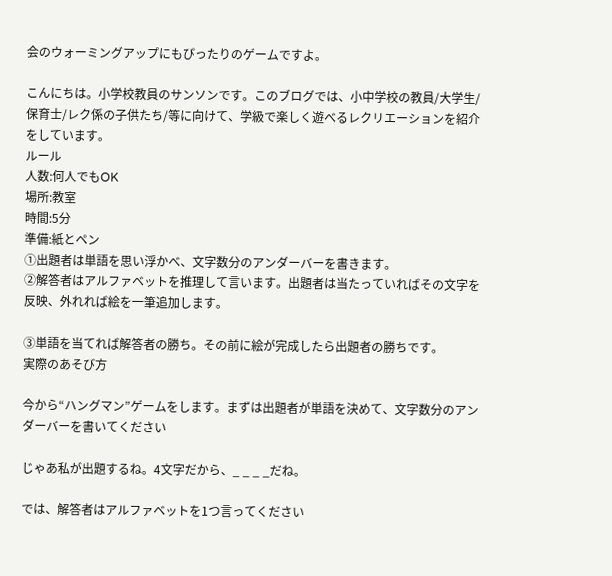会のウォーミングアップにもぴったりのゲームですよ。

こんにちは。小学校教員のサンソンです。このブログでは、小中学校の教員/大学生/保育士/レク係の子供たち/等に向けて、学級で楽しく遊べるレクリエーションを紹介をしています。
ルール
人数:何人でもOK
場所:教室
時間:5分
準備:紙とペン
①出題者は単語を思い浮かべ、文字数分のアンダーバーを書きます。
②解答者はアルファベットを推理して言います。出題者は当たっていればその文字を反映、外れれば絵を一筆追加します。

③単語を当てれば解答者の勝ち。その前に絵が完成したら出題者の勝ちです。
実際のあそび方

今から“ハングマン”ゲームをします。まずは出題者が単語を決めて、文字数分のアンダーバーを書いてください

じゃあ私が出題するね。4文字だから、_ _ _ _だね。

では、解答者はアルファベットを1つ言ってください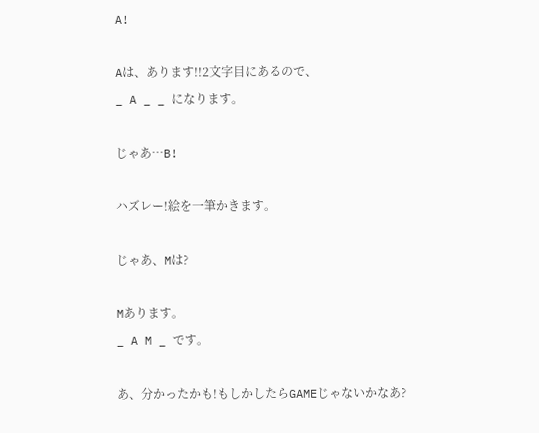A!

Aは、あります!!2文字目にあるので、
_ A _ _ になります。

じゃあ…B!

ハズレー!絵を一筆かきます。

じゃあ、Mは?

Mあります。
_ A M _ です。

あ、分かったかも!もしかしたらGAMEじゃないかなあ?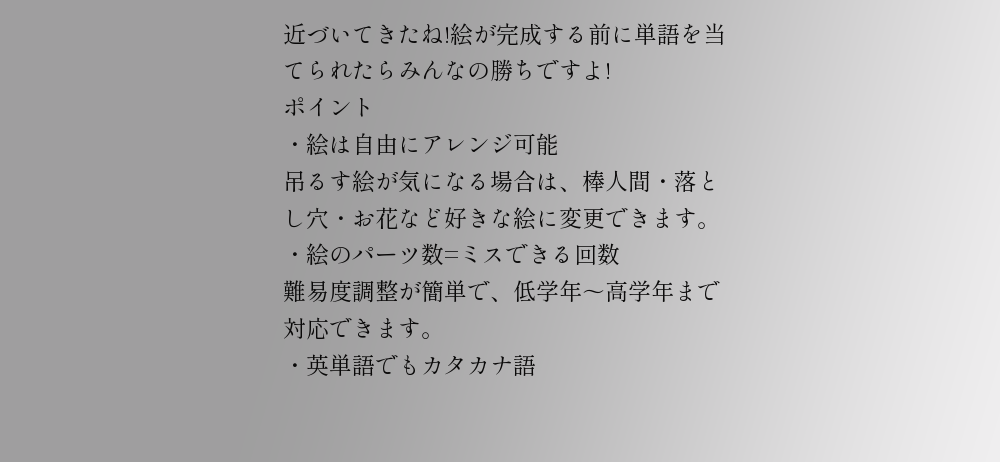近づいてきたね!絵が完成する前に単語を当てられたらみんなの勝ちですよ!
ポイント
・絵は自由にアレンジ可能
吊るす絵が気になる場合は、棒人間・落とし穴・お花など好きな絵に変更できます。
・絵のパーツ数=ミスできる回数
難易度調整が簡単で、低学年〜高学年まで対応できます。
・英単語でもカタカナ語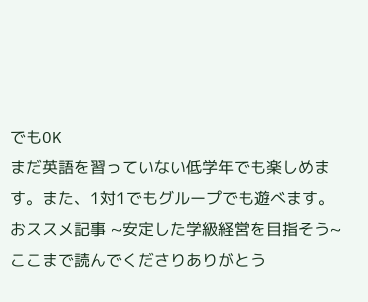でもOK
まだ英語を習っていない低学年でも楽しめます。また、1対1でもグループでも遊べます。
おススメ記事 ~安定した学級経営を目指そう~
ここまで読んでくださりありがとう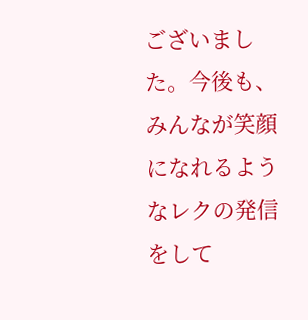ございました。今後も、みんなが笑顔になれるようなレクの発信をして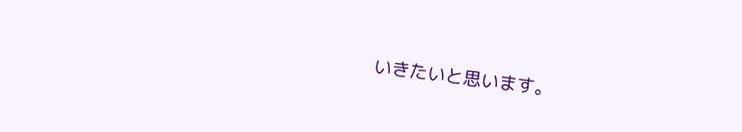いきたいと思います。